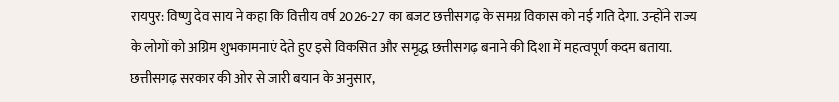रायपुर: विष्णु देव साय ने कहा कि वित्तीय वर्ष 2026-27 का बजट छत्तीसगढ़ के समग्र विकास को नई गति देगा. उन्होंने राज्य के लोगों को अग्रिम शुभकामनाएं देते हुए इसे विकसित और समृद्ध छत्तीसगढ़ बनाने की दिशा में महत्वपूर्ण कदम बताया.
छत्तीसगढ़ सरकार की ओर से जारी बयान के अनुसार,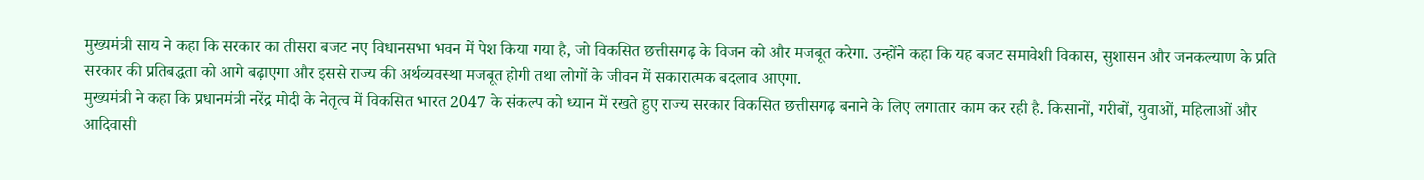मुख्यमंत्री साय ने कहा कि सरकार का तीसरा बजट नए विधानसभा भवन में पेश किया गया है, जो विकसित छत्तीसगढ़ के विजन को और मजबूत करेगा. उन्होंने कहा कि यह बजट समावेशी विकास, सुशासन और जनकल्याण के प्रति सरकार की प्रतिबद्धता को आगे बढ़ाएगा और इससे राज्य की अर्थव्यवस्था मजबूत होगी तथा लोगों के जीवन में सकारात्मक बदलाव आएगा.
मुख्यमंत्री ने कहा कि प्रधानमंत्री नरेंद्र मोदी के नेतृत्व में विकसित भारत 2047 के संकल्प को ध्यान में रखते हुए राज्य सरकार विकसित छत्तीसगढ़ बनाने के लिए लगातार काम कर रही है. किसानों, गरीबों, युवाओं, महिलाओं और आदिवासी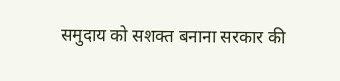समुदाय को सशक्त बनाना सरकार की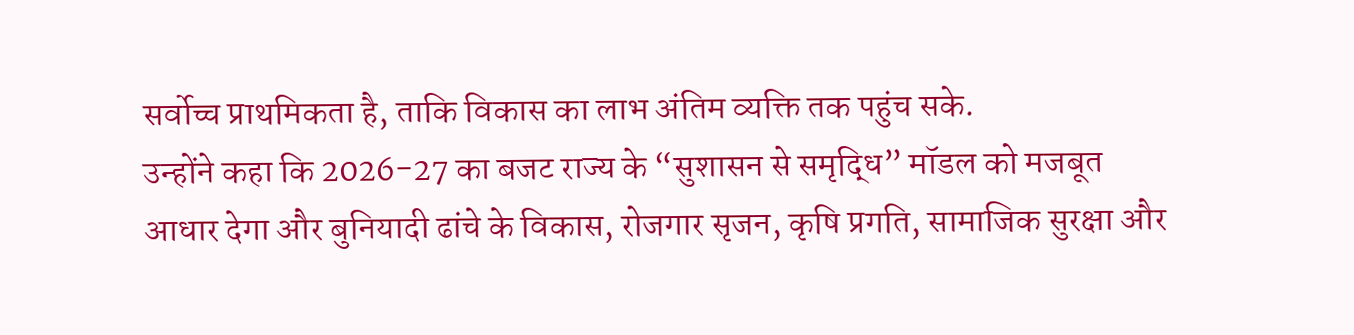सर्वोच्च प्राथमिकता है, ताकि विकास का लाभ अंतिम व्यक्ति तक पहुंच सके.
उन्होंने कहा कि 2026-27 का बजट राज्य के “सुशासन से समृद्धि” मॉडल को मजबूत आधार देगा और बुनियादी ढांचे के विकास, रोजगार सृजन, कृषि प्रगति, सामाजिक सुरक्षा और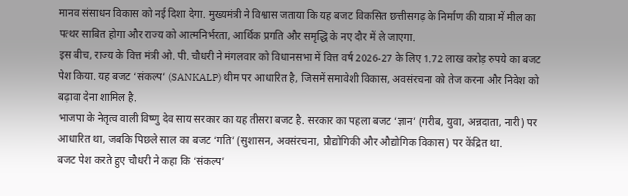मानव संसाधन विकास को नई दिशा देगा. मुख्यमंत्री ने विश्वास जताया कि यह बजट विकसित छत्तीसगढ़ के निर्माण की यात्रा में मील का पत्थर साबित होगा और राज्य को आत्मनिर्भरता, आर्थिक प्रगति और समृद्धि के नए दौर में ले जाएगा.
इस बीच, राज्य के वित्त मंत्री ओ. पी. चौधरी ने मंगलवार को विधानसभा में वित्त वर्ष 2026-27 के लिए 1.72 लाख करोड़ रुपये का बजट पेश किया. यह बजट ‘संकल्प’ (SANKALP) थीम पर आधारित है, जिसमें समावेशी विकास, अवसंरचना को तेज करना और निवेश को बढ़ावा देना शामिल है.
भाजपा के नेतृत्व वाली विष्णु देव साय सरकार का यह तीसरा बजट है. सरकार का पहला बजट ‘ज्ञान’ (गरीब, युवा, अन्नदाता, नारी) पर आधारित था, जबकि पिछले साल का बजट ‘गति’ (सुशासन, अवसंरचना, प्रौद्योगिकी और औद्योगिक विकास) पर केंद्रित था.
बजट पेश करते हुए चौधरी ने कहा कि ‘संकल्प’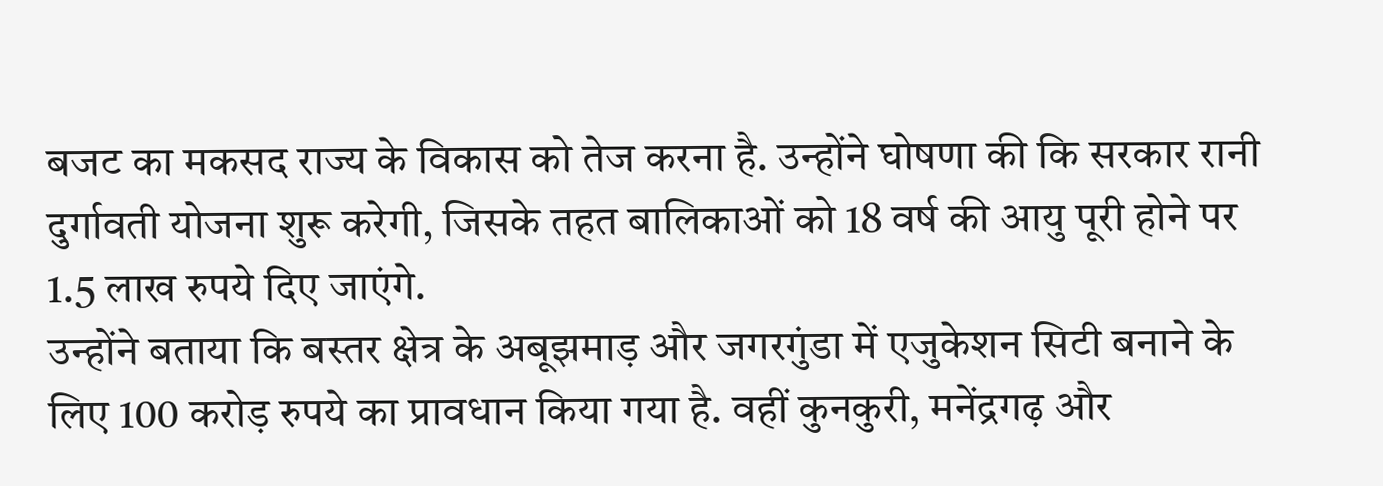बजट का मकसद राज्य के विकास को तेज करना है. उन्होंने घोषणा की कि सरकार रानी दुर्गावती योजना शुरू करेगी, जिसके तहत बालिकाओं को 18 वर्ष की आयु पूरी होने पर 1.5 लाख रुपये दिए जाएंगे.
उन्होंने बताया कि बस्तर क्षेत्र के अबूझमाड़ और जगरगुंडा में एजुकेशन सिटी बनाने के लिए 100 करोड़ रुपये का प्रावधान किया गया है. वहीं कुनकुरी, मनेंद्रगढ़ और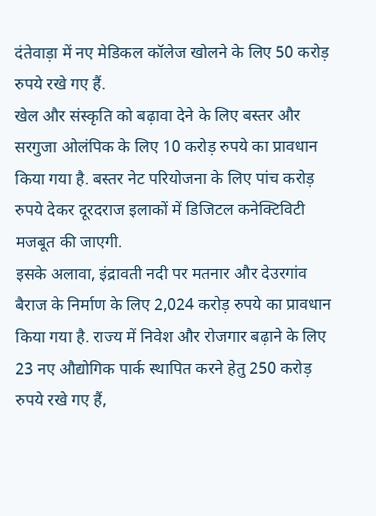दंतेवाड़ा में नए मेडिकल कॉलेज खोलने के लिए 50 करोड़ रुपये रखे गए हैं.
खेल और संस्कृति को बढ़ावा देने के लिए बस्तर और सरगुजा ओलंपिक के लिए 10 करोड़ रुपये का प्रावधान किया गया है. बस्तर नेट परियोजना के लिए पांच करोड़ रुपये देकर दूरदराज इलाकों में डिजिटल कनेक्टिविटी मजबूत की जाएगी.
इसके अलावा, इंद्रावती नदी पर मतनार और देउरगांव बैराज के निर्माण के लिए 2,024 करोड़ रुपये का प्रावधान किया गया है. राज्य में निवेश और रोजगार बढ़ाने के लिए 23 नए औद्योगिक पार्क स्थापित करने हेतु 250 करोड़ रुपये रखे गए हैं,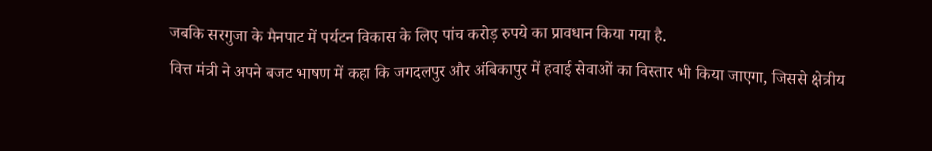जबकि सरगुजा के मैनपाट में पर्यटन विकास के लिए पांच करोड़ रुपये का प्रावधान किया गया है.
वित्त मंत्री ने अपने बजट भाषण में कहा कि जगदलपुर और अंबिकापुर में हवाई सेवाओं का विस्तार भी किया जाएगा, जिससे क्षेत्रीय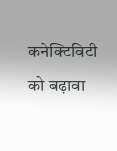कनेक्टिविटी को बढ़ावा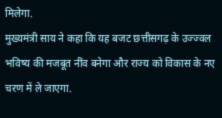मिलेगा.
मुख्यमंत्री साय ने कहा कि यह बजट छत्तीसगढ़ के उज्ज्वल भविष्य की मजबूत नींव बनेगा और राज्य को विकास के नए चरण में ले जाएगा.